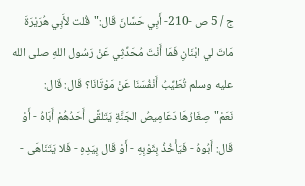ج / 5 ص -210- أَبِي حَسَّانَ قَال:"قُلت لأَبِي هُرَيْرَةَ مَاتَ لي ابْنَانِ فَمَا أَنْتَ مُحَدِّثِي عَنْ رَسُول اللهِ صلى الله عليه وسلم تُطَيِّبُ أَنْفُسَنَا عَنْ مَوْتَانَا؟ قَال: قَال: نَعَمْ"صِغَارُهَا دَعَامِيصُ الجَنَّةِ يَتَلقَّى أَحَدُهُمْ أَبَاهُ - أَوْ قَال: أَبُوهُ - فَيَأْخُذُ بِثَوْبِهِ - أَوْ قَال بِيَدِهِ - فَلا يَتَنَاهَى -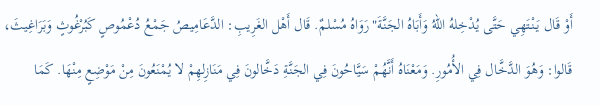أَوْ قَال يَنْتَهِي حَتَّى يُدْخِلهُ اللهُ وَأَبَاهُ الجَنَّةَ"رَوَاهُ مُسْلمٌ. قَال أَهْل الغَرِيبِ: الدَّعَامِيصُ جَمْعُ دُعْمُوصٍ كَبُرْغُوثٍ وَبَرَاغِيثَ، قَالوا: وَهُوَ الدَّخَّال فِي الأُمُورِ. وَمَعْنَاهُ أَنَّهُمْ سَيَّاحُونَ فِي الجَنَّةِ دَخَّالونَ فِي مَنَازِلهِمْ لا يُمْنَعُونَ مِنْ مَوْضِعٍ مِنْهَا. كَمَا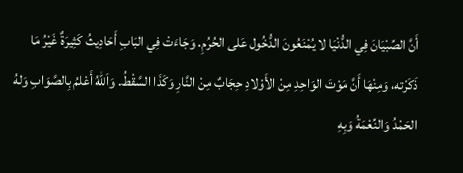أَنَّ الصِّبْيَانَ فِي الدُّنْيَا لا يُمْنَعُونَ الدُّخُول عَلى الحُرُمِ. وَجَاءَتْ فِي البَابِ أَحَادِيثُ كَثِيرَةٌ غَيْرُ مَا ذَكَرْته، وَمِنْهَا أَنَّ مَوْتَ الوَاحِدِ مِنْ الأَوْلادِ حِجَابٌ مِنْ النَّارِ وَكَذَا السَّقْطُ. وَاَللهُ أَعْلمُ بِالصَّوَابِ وَلهُ الحَمْدُ وَالنِّعْمَةُ وَبِهِ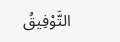التَّوْفِيقُ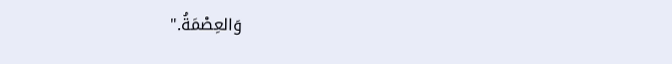وَالعِصْمَةُ."